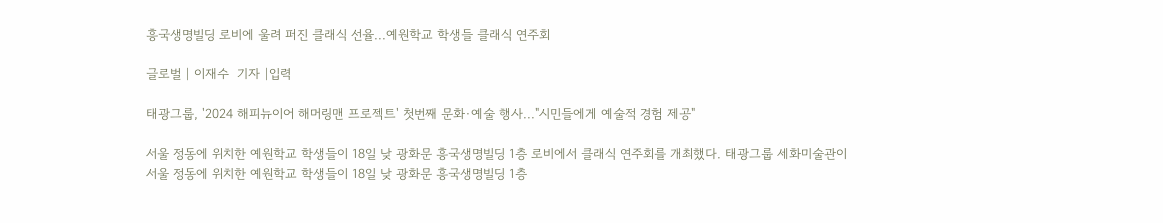흥국생명빌딩 로비에 울려 퍼진 클래식 선율...예원학교 학생들 클래식 연주회

글로벌 | 이재수  기자 |입력

태광그룹, '2024 해피뉴이어 해머링맨 프로젝트' 첫번째 문화·예술 행사..."시민들에게 예술적 경험 제공"

서울 정동에 위치한 예원학교 학생들이 18일 낮 광화문 흥국생명빌딩 1층 로비에서 클래식 연주회를 개최했다. 태광그룹 세화미술관이
서울 정동에 위치한 예원학교 학생들이 18일 낮 광화문 흥국생명빌딩 1층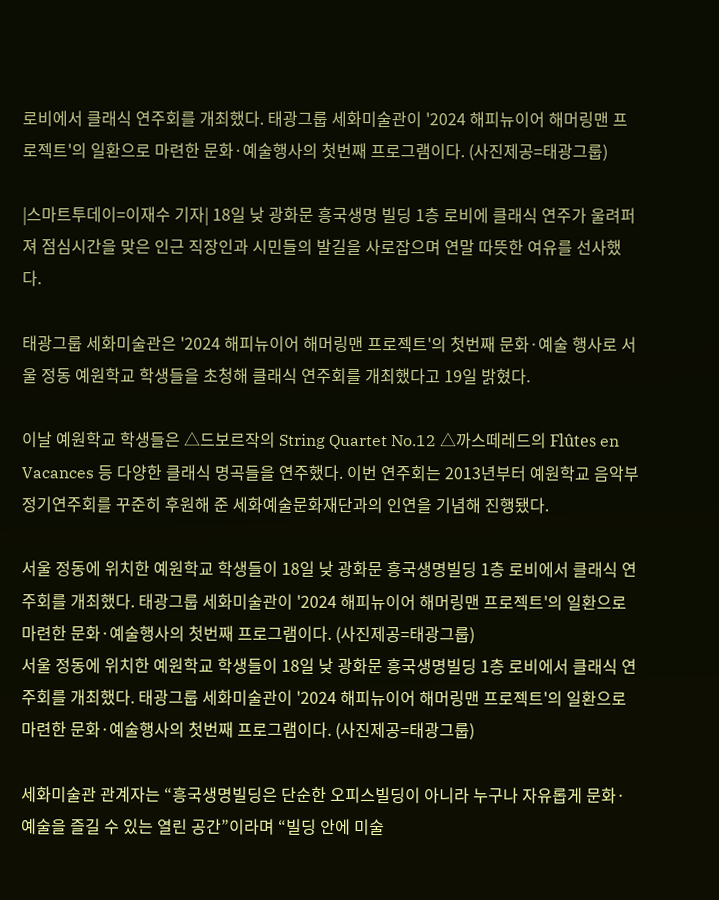로비에서 클래식 연주회를 개최했다. 태광그룹 세화미술관이 '2024 해피뉴이어 해머링맨 프로젝트'의 일환으로 마련한 문화·예술행사의 첫번째 프로그램이다. (사진제공=태광그룹)

|스마트투데이=이재수 기자| 18일 낮 광화문 흥국생명 빌딩 1층 로비에 클래식 연주가 울려퍼져 점심시간을 맞은 인근 직장인과 시민들의 발길을 사로잡으며 연말 따뜻한 여유를 선사했다.

태광그룹 세화미술관은 '2024 해피뉴이어 해머링맨 프로젝트'의 첫번째 문화·예술 행사로 서울 정동 예원학교 학생들을 초청해 클래식 연주회를 개최했다고 19일 밝혔다.

이날 예원학교 학생들은 △드보르작의 String Quartet No.12 △까스떼레드의 Flûtes en Vacances 등 다양한 클래식 명곡들을 연주했다. 이번 연주회는 2013년부터 예원학교 음악부 정기연주회를 꾸준히 후원해 준 세화예술문화재단과의 인연을 기념해 진행됐다.

서울 정동에 위치한 예원학교 학생들이 18일 낮 광화문 흥국생명빌딩 1층 로비에서 클래식 연주회를 개최했다. 태광그룹 세화미술관이 '2024 해피뉴이어 해머링맨 프로젝트'의 일환으로 마련한 문화·예술행사의 첫번째 프로그램이다. (사진제공=태광그룹)
서울 정동에 위치한 예원학교 학생들이 18일 낮 광화문 흥국생명빌딩 1층 로비에서 클래식 연주회를 개최했다. 태광그룹 세화미술관이 '2024 해피뉴이어 해머링맨 프로젝트'의 일환으로 마련한 문화·예술행사의 첫번째 프로그램이다. (사진제공=태광그룹)

세화미술관 관계자는 “흥국생명빌딩은 단순한 오피스빌딩이 아니라 누구나 자유롭게 문화·예술을 즐길 수 있는 열린 공간”이라며 “빌딩 안에 미술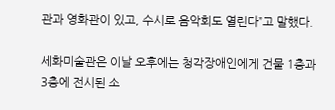관과 영화관이 있고, 수시로 음악회도 열린다”고 말했다.

세화미술관은 이날 오후에는 청각장애인에게 건물 1층과 3층에 전시된 소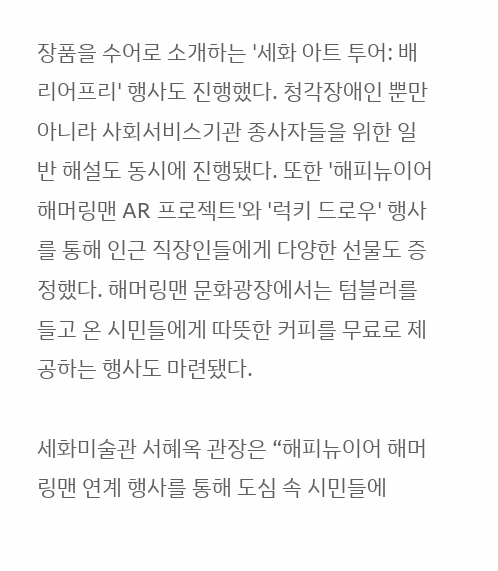장품을 수어로 소개하는 '세화 아트 투어: 배리어프리' 행사도 진행했다. 청각장애인 뿐만 아니라 사회서비스기관 종사자들을 위한 일반 해설도 동시에 진행됐다. 또한 '해피뉴이어 해머링맨 AR 프로젝트'와 '럭키 드로우' 행사를 통해 인근 직장인들에게 다양한 선물도 증정했다. 해머링맨 문화광장에서는 텀블러를 들고 온 시민들에게 따뜻한 커피를 무료로 제공하는 행사도 마련됐다.

세화미술관 서혜옥 관장은 “해피뉴이어 해머링맨 연계 행사를 통해 도심 속 시민들에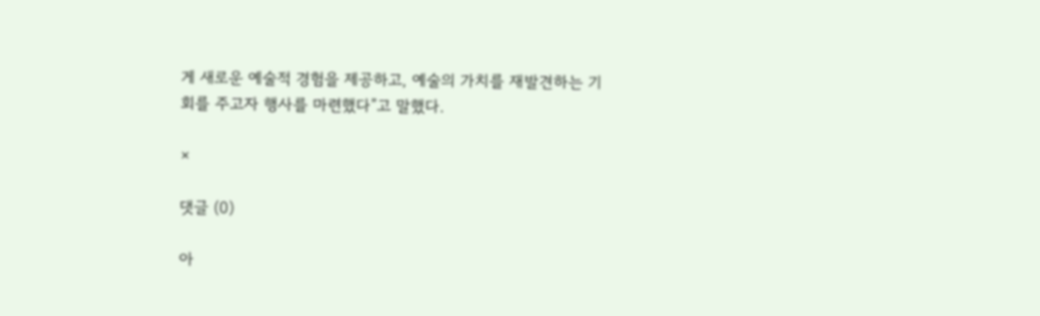게 새로운 예술적 경험을 제공하고, 예술의 가치를 재발견하는 기회를 주고자 행사를 마련했다”고 말했다.

×

댓글 (0)

아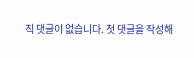직 댓글이 없습니다. 첫 댓글을 작성해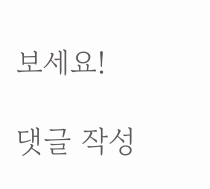보세요!

댓글 작성